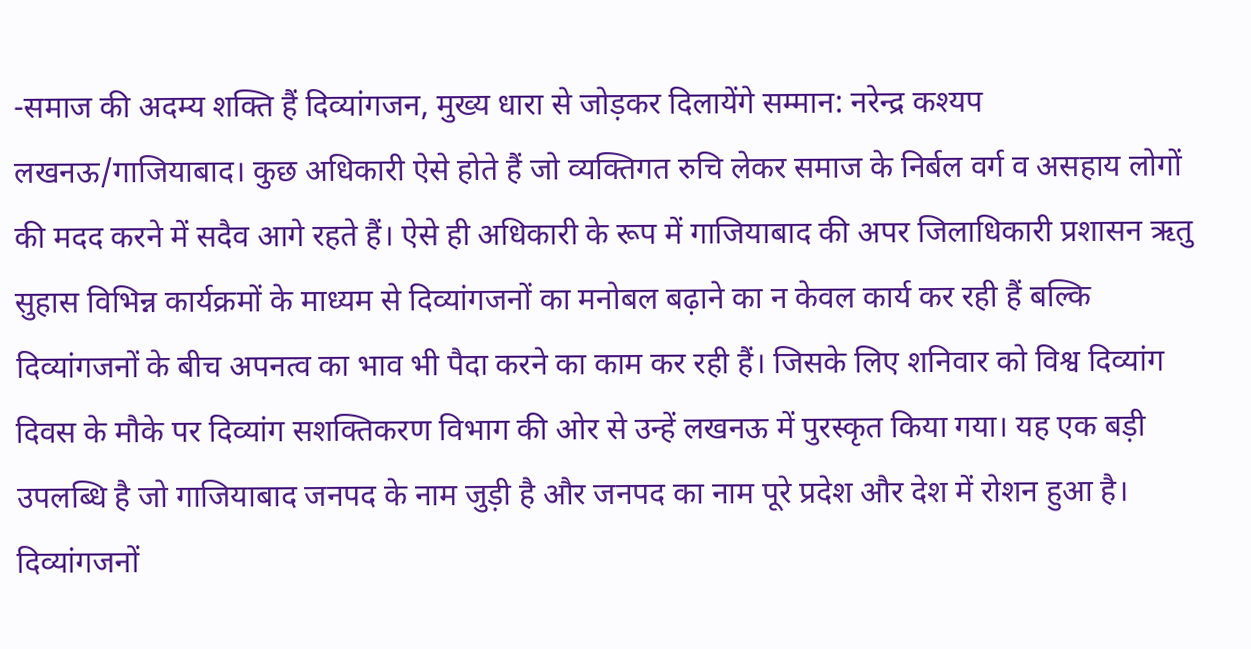-समाज की अदम्य शक्ति हैं दिव्यांगजन, मुख्य धारा से जोड़कर दिलायेंगे सम्मान: नरेन्द्र कश्यप
लखनऊ/गाजियाबाद। कुछ अधिकारी ऐसे होते हैं जो व्यक्तिगत रुचि लेकर समाज के निर्बल वर्ग व असहाय लोगों की मदद करने में सदैव आगे रहते हैं। ऐसे ही अधिकारी के रूप में गाजियाबाद की अपर जिलाधिकारी प्रशासन ऋतु सुहास विभिन्न कार्यक्रमों के माध्यम से दिव्यांगजनों का मनोबल बढ़ाने का न केवल कार्य कर रही हैं बल्कि दिव्यांगजनों के बीच अपनत्व का भाव भी पैदा करने का काम कर रही हैं। जिसके लिए शनिवार को विश्व दिव्यांग दिवस के मौके पर दिव्यांग सशक्तिकरण विभाग की ओर से उन्हें लखनऊ में पुरस्कृत किया गया। यह एक बड़ी उपलब्धि है जो गाजियाबाद जनपद के नाम जुड़ी है और जनपद का नाम पूरे प्रदेश और देश में रोशन हुआ है। दिव्यांगजनों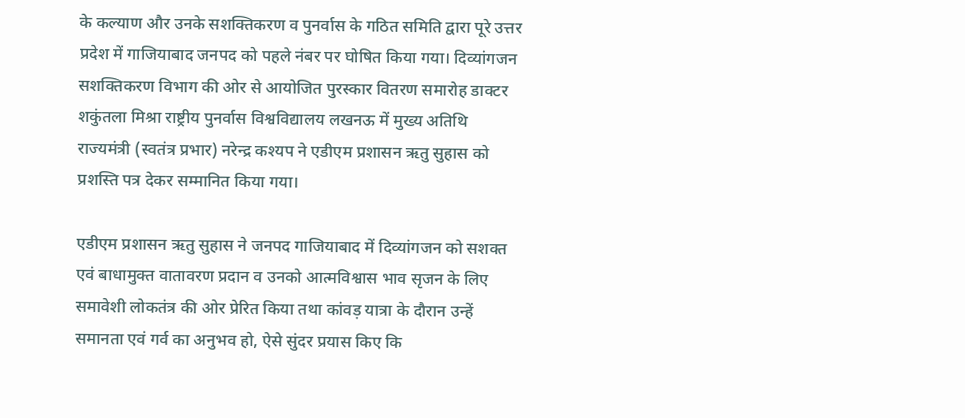के कल्याण और उनके सशक्तिकरण व पुनर्वास के गठित समिति द्वारा पूरे उत्तर प्रदेश में गाजियाबाद जनपद को पहले नंबर पर घोषित किया गया। दिव्यांगजन सशक्तिकरण विभाग की ओर से आयोजित पुरस्कार वितरण समारोह डाक्टर शकुंतला मिश्रा राष्ट्रीय पुनर्वास विश्वविद्यालय लखनऊ में मुख्य अतिथि राज्यमंत्री (स्वतंत्र प्रभार) नरेन्द्र कश्यप ने एडीएम प्रशासन ऋतु सुहास को प्रशस्ति पत्र देकर सम्मानित किया गया।

एडीएम प्रशासन ऋतु सुहास ने जनपद गाजियाबाद में दिव्यांगजन को सशक्त एवं बाधामुक्त वातावरण प्रदान व उनको आत्मविश्वास भाव सृजन के लिए समावेशी लोकतंत्र की ओर प्रेरित किया तथा कांवड़ यात्रा के दौरान उन्हें समानता एवं गर्व का अनुभव हो, ऐसे सुंदर प्रयास किए कि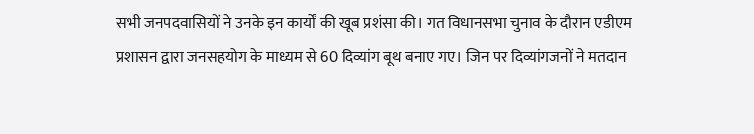सभी जनपदवासियों ने उनके इन कार्यों की खूब प्रशंसा की। गत विधानसभा चुनाव के दौरान एडीएम प्रशासन द्वारा जनसहयोग के माध्यम से 60 दिव्यांग बूथ बनाए गए। जिन पर दिव्यांगजनों ने मतदान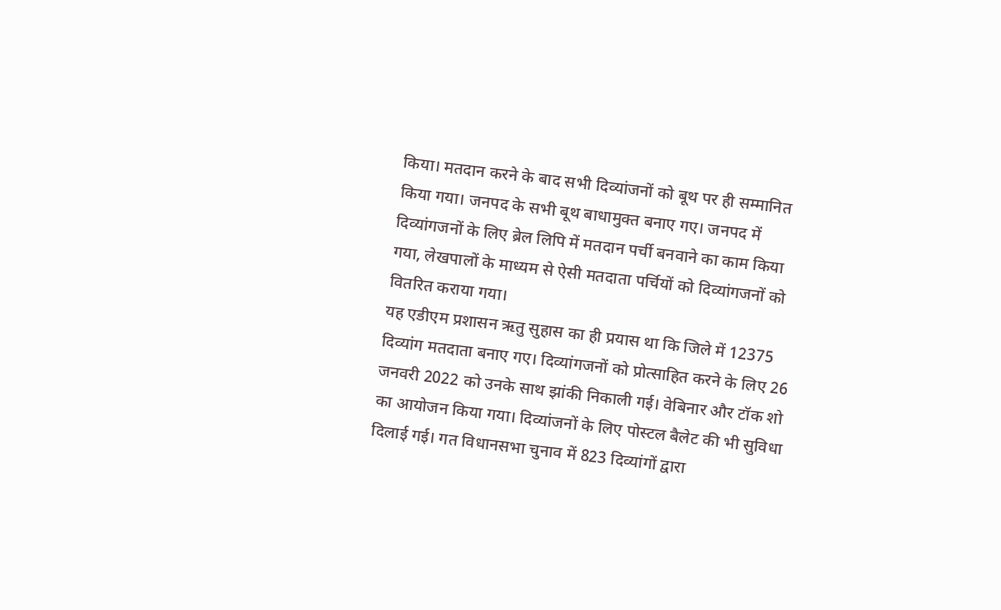किया। मतदान करने के बाद सभी दिव्यांजनों को बूथ पर ही सम्मानित किया गया। जनपद के सभी बूथ बाधामुक्त बनाए गए। जनपद में दिव्यांगजनों के लिए ब्रेल लिपि में मतदान पर्ची बनवाने का काम किया गया, लेखपालों के माध्यम से ऐसी मतदाता पर्चियों को दिव्यांगजनों को वितरित कराया गया।
यह एडीएम प्रशासन ऋतु सुहास का ही प्रयास था कि जिले में 12375 दिव्यांग मतदाता बनाए गए। दिव्यांगजनों को प्रोत्साहित करने के लिए 26 जनवरी 2022 को उनके साथ झांकी निकाली गई। वेबिनार और टॉक शो का आयोजन किया गया। दिव्यांजनों के लिए पोस्टल बैलेट की भी सुविधा दिलाई गई। गत विधानसभा चुनाव में 823 दिव्यांगों द्वारा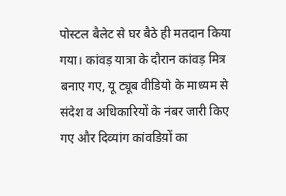पोस्टल बैलेट से घर बैठे ही मतदान किया गया। कांवड़ यात्रा के दौरान कांवड़ मित्र बनाए गए, यू ट्यूब वीडियो के माध्यम से संदेश व अधिकारियों के नंबर जारी किए गए और दिव्यांग कांवडिय़ों का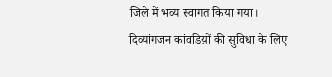जिले में भव्य स्वागत किया गया। दिव्यांगजन कांवडिय़ों की सुविधा के लिए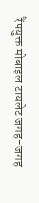रैंपयुक्त मोबाइल टायलेट जगह-जगह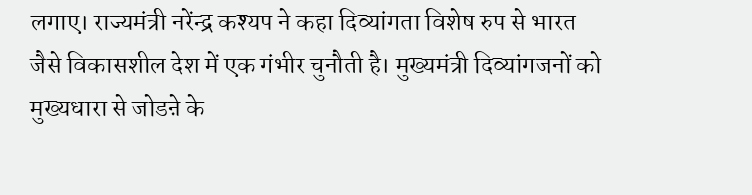लगाए। राज्यमंत्री नरेंन्द्र कश्यप ने कहा दिव्यांगता विशेष रुप से भारत जैसे विकासशील देश में एक गंभीर चुनौती है। मुख्यमंत्री दिव्यांगजनों को मुख्यधारा से जोडऩे के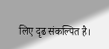लिए दृढ संकल्पित है।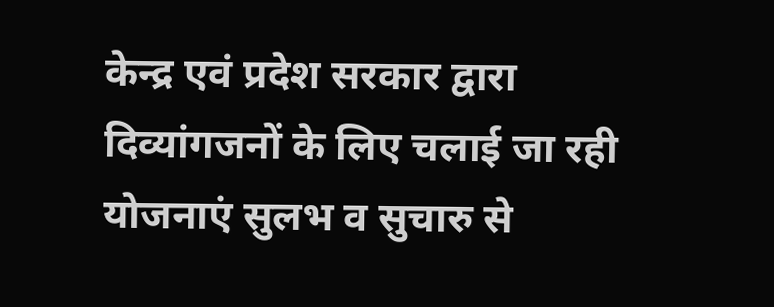केन्द्र एवं प्रदेश सरकार द्वारा दिव्यांगजनों के लिए चलाई जा रही योजनाएं सुलभ व सुचारु से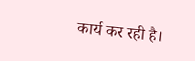कार्य कर रही है।